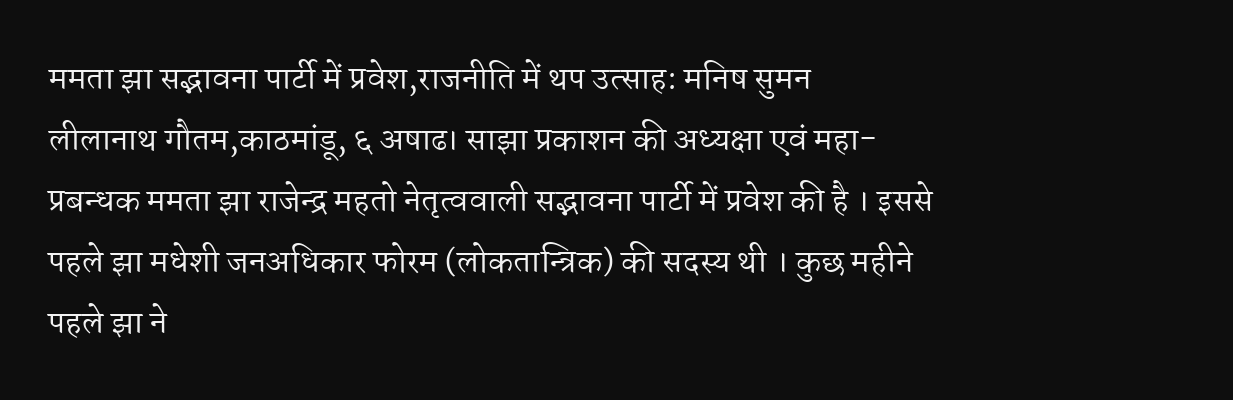ममता झा सद्भावना पार्टी में प्रवेश,राजनीति में थप उत्साह: मनिष सुमन
लीलानाथ गौतम,काठमांडू, ६ अषाढ। साझा प्रकाशन की अध्यक्षा एवं महा-प्रबन्धक ममता झा राजेन्द्र महतो नेतृत्ववाली सद्भावना पार्टी में प्रवेश की है । इससे पहले झा मधेशी जनअधिकार फोरम (लोकतान्त्रिक) की सदस्य थी । कुछ महीने पहले झा ने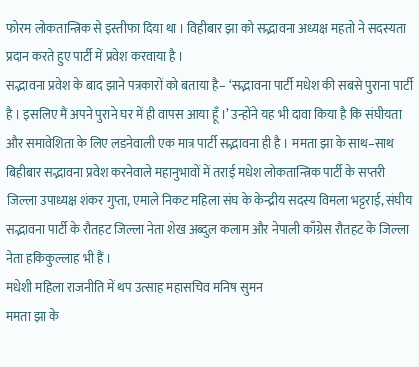फोरम लोकतान्त्रिक से इस्तीफा दिया था । विहीबार झा को सद्भावना अध्यक्ष महतो ने सदस्यता प्रदान करते हुए पार्टी में प्रवेश करवाया है ।
सद्भावना प्रवेश के बाद झाने पत्रकारों को बताया है– ‘सद्भावना पार्टी मधेश की सबसे पुराना पार्टी है । इसलिए मैं अपने पुराने घर में ही वापस आया हूँ ।’ उन्होंने यह भी दावा किया है कि संघीयता और समावेशिता के लिए लडनेवाली एक मात्र पार्टी सद्भावना ही है । ममता झा के साथ–साथ बिहीबार सद्भावना प्रवेश करनेवाले महानुभावों में तराई मधेश लोकतान्त्रिक पार्टी के सप्तरी जिल्ला उपाध्यक्ष शंकर गुप्ता, एमाले निकट महिला संघ के केन्द्रीय सदस्य विमला भट्टराई, संघीय सद्भावना पार्टी के रौतहट जिल्ला नेता शेख अब्दुल कलाम और नेपाली काँग्रेस रौतहट के जिल्ला नेता हकिकुल्लाह भी हैं ।
मधेशी महिला राजनीति में थप उत्साह महासचिव मनिष सुमन
ममता झा के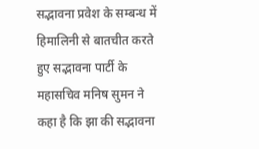सद्भावना प्रवेश के सम्बन्ध में हिमालिनी से बातचीत करते हुए सद्भावना पार्टी के महासचिव मनिष सुमन ने कहा है कि झा की सद्भावना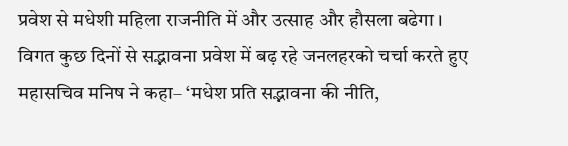प्रवेश से मधेशी महिला राजनीति में और उत्साह और हौसला बढेगा । विगत कुछ दिनों से सद्भावना प्रवेश में बढ़ रहे जनलहरको चर्चा करते हुए महासचिव मनिष ने कहा– ‘मधेश प्रति सद्भावना की नीति,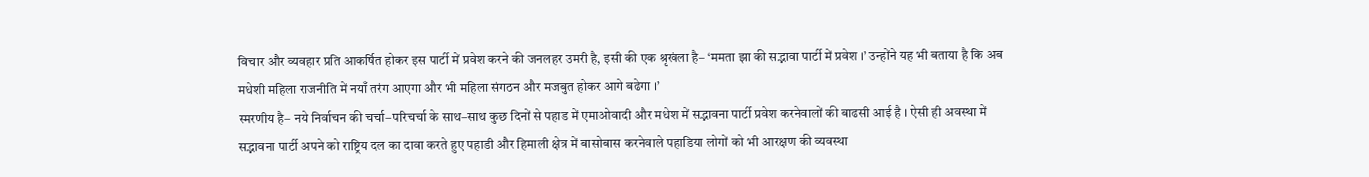विचार और व्यवहार प्रति आकर्षित होकर इस पार्टी में प्रवेश करने की जनलहर उमरी है, इसी की एक श्रृखंला है– ‘ममता झा की सद्भावा पार्टी में प्रवेश ।’ उन्होंने यह भी बताया है कि अब मधेशी महिला राजनीति में नयाँ तरंग आएगा और भी महिला संगठन और मजबुत होकर आगे बढेगा ।’
स्मरणीय है– नये निर्वाचन की चर्चा–परिचर्चा के साथ–साथ कुछ दिनों से पहाड में एमाओवादी और मधेश में सद्भावना पार्टी प्रवेश करनेवालों की बाढसी आई है । ऐसी ही अवस्था में सद्भावना पार्टी अपने को राष्ट्रिय दल का दावा करते हुए पहाडी और हिमाली क्षेत्र में बासोबास करनेवाले पहाडिया लोगों को भी आरक्षण की व्यवस्था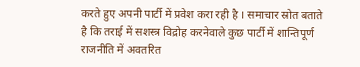करते हुए अपनी पार्टी में प्रवेश करा रही है । समाचार स्रोत बताते है कि तराई में सशस्त्र विद्रोह करनेवाले कुछ पार्टी में शान्तिपूर्ण राजनीति में अवतरित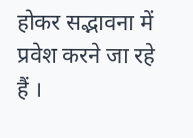होकर सद्भावना में प्रवेश करने जा रहे हैं ।